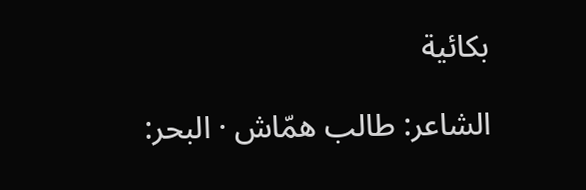بكائية

الشاعر: طالب همّاش · البحر: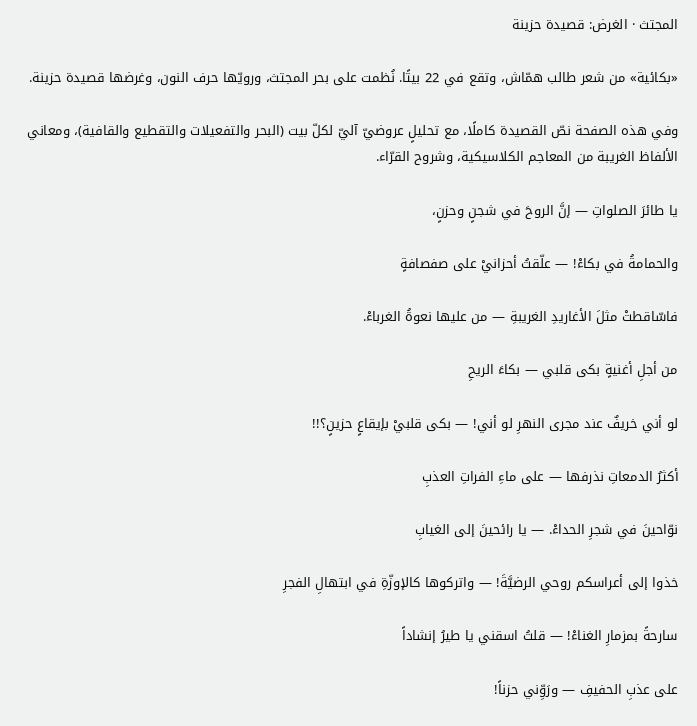المجتث · الغرض: قصيدة حزينة

«بكائية» من شعر طالب همّاش، وتقع في 22 بيتًا. نُظمت على بحر المجتث، ورويّها حرف النون، وغرضها قصيدة حزينة.

وفي هذه الصفحة نصّ القصيدة كاملًا، مع تحليلٍ عروضيّ آليّ لكلّ بيت (البحر والتفعيلات والتقطيع والقافية)، ومعاني الألفاظ الغريبة من المعاجم الكلاسيكية، وشروح القرّاء.

يا طائرَ الصلواتِ — إنَّ الروحَ في شجنٍ وحزنٍ،

والحمامةُ في بكاءْ! — علّقتُ أحزانيْ على صفصافةٍ

فاسّاقطتْ مثلَ الأغاريدِ الغريبةِ — من عليها نعوةُ الغرباءْ.

من أجلِ أغنيةٍ بكى قلبي — بكاءَ الريحِ

لو أني خريفٌ عند مجرى النهرِ لو أني! — بكى قلبيْ بإيقاعٍ حزينٍ؟!!

أكثرُ الدمعاتِ نذرفها — على ماءِ الفراتِ العذبِ

نوّاحينَ في شجرِ الحداءْ. — يا رائحينَ إلى الغيابِ

خذوا إلى أعراسكم روحي الرضيَّةَ! — واتركوها كالإوزّةِ في ابتهالِ الفجرِ

سارحةً بمزمارِ الغناءْ! — قلتُ اسقني يا طيرُ إنشاداً

على عذبِ الحفيفِ — ورَوِّني حزناً!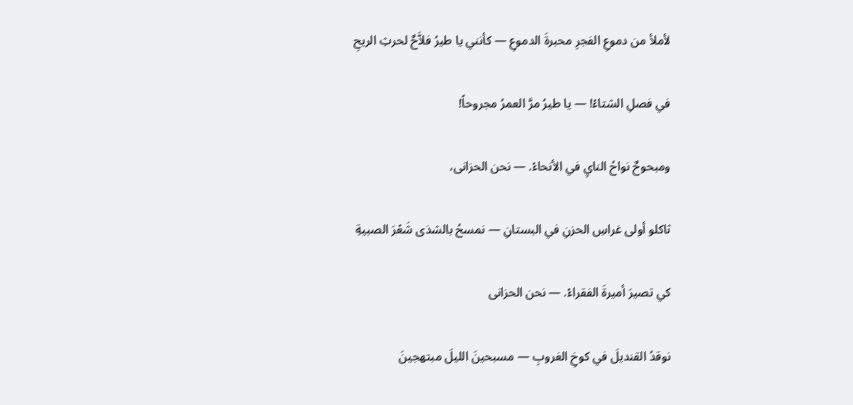لأملأ من دموعِ الفجرِ محبرةَ الدموعِ — كأنني يا طيرُ فلاَّحٌ لحرثِ الريحِ

في فصلِ الشتاءْ! — يا طيرُ مرَّ العمرُ مجروحاً!

ومبحوحٌ نواحُ النايِ في الأنحاءْ. — نحن الحزانى،

ثاكلو أولى غراسِ الحزنِ في البستانِ — نمسحُ بالشذى شَعْرَ الصبيةِ

كي تصيرَ أميرةَ الفقراءْ. — نحن الحزانى

نوقدُ القنديلَ في كوخِ الغروبِ — مسبحينَ الليلَ مبتهجينَ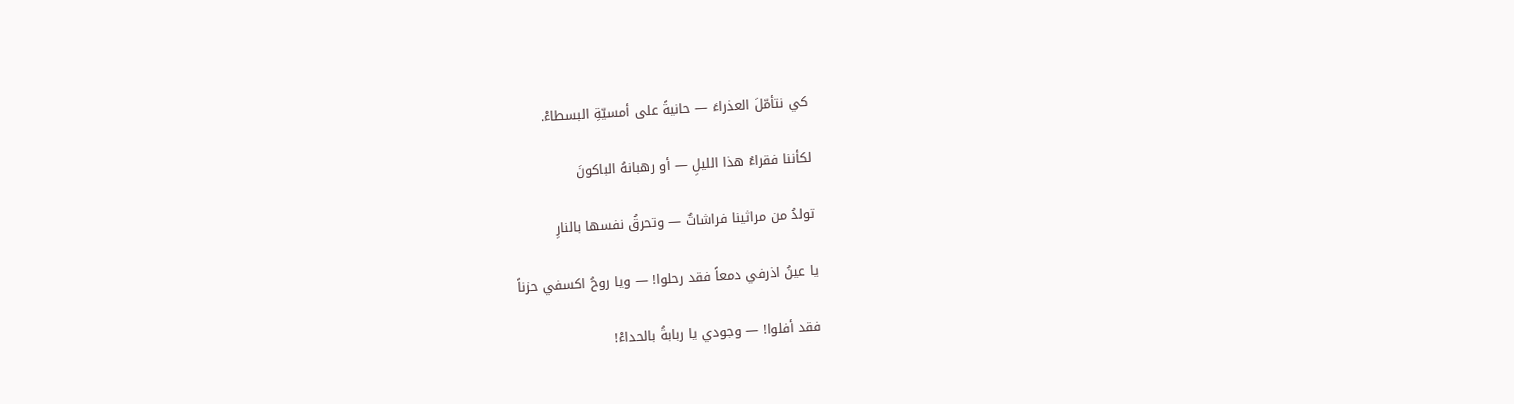كي نتأمّلَ العذراءَ — حانيةً على أمسيّةِ البسطاءْ.

لكأننا فقراءُ هذا الليلِ — أو رهبانهُ الباكونَ

تولدُ من مراثينا فراشاتٌ — وتحرقُ نفسها بالنارِ

يا عينُ اذرفي دمعاً فقد رحلوا! — ويا روحُ اكسفي حزناً

فقد أفلوا! — وجودي يا ربابةُ بالحداءْ!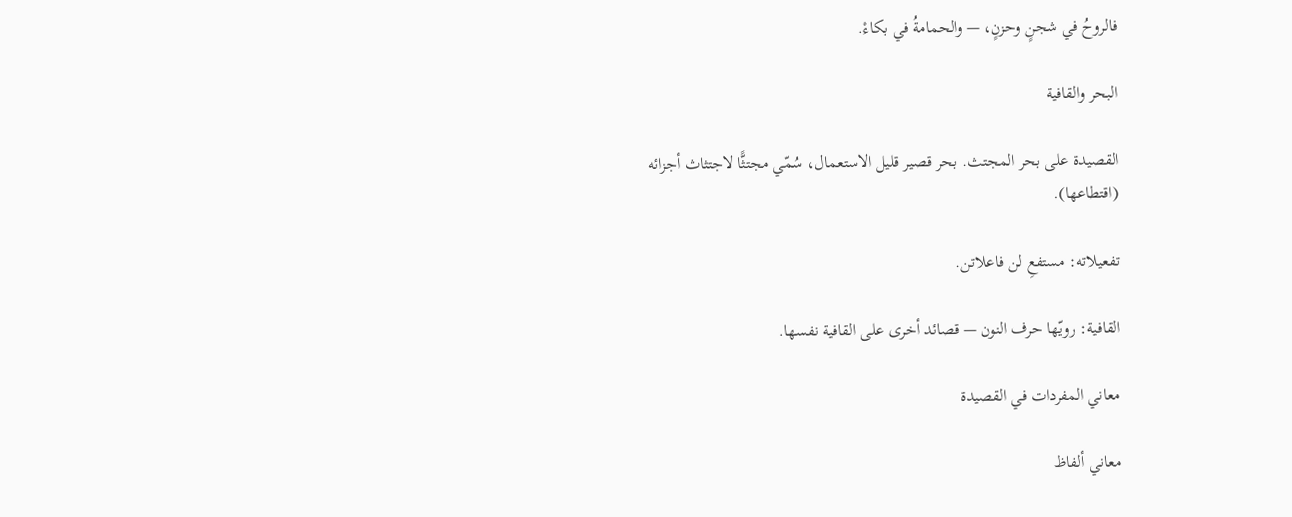فالروحُ في شجنٍ وحزنٍ، — والحمامةُ في بكاءْ.

البحر والقافية

القصيدة على بحر المجتث. بحر قصير قليل الاستعمال، سُمّي مجتثًّا لاجتثاث أجزائه (اقتطاعها).

تفعيلاته: مستفعِ لن فاعلاتن.

القافية: رويّها حرف النون — قصائد أخرى على القافية نفسها.

معاني المفردات في القصيدة

معاني ألفاظ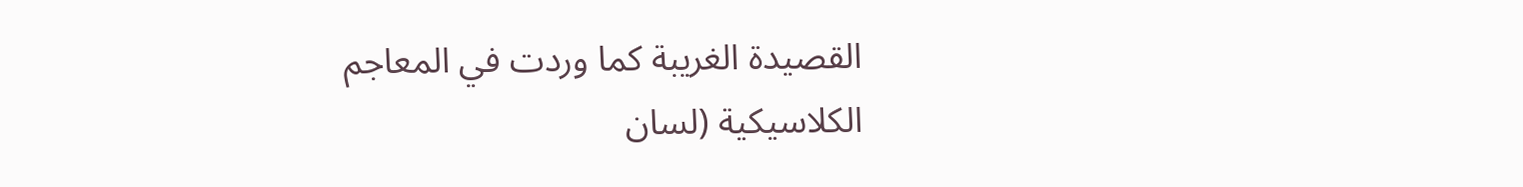القصيدة الغريبة كما وردت في المعاجم الكلاسيكية (لسان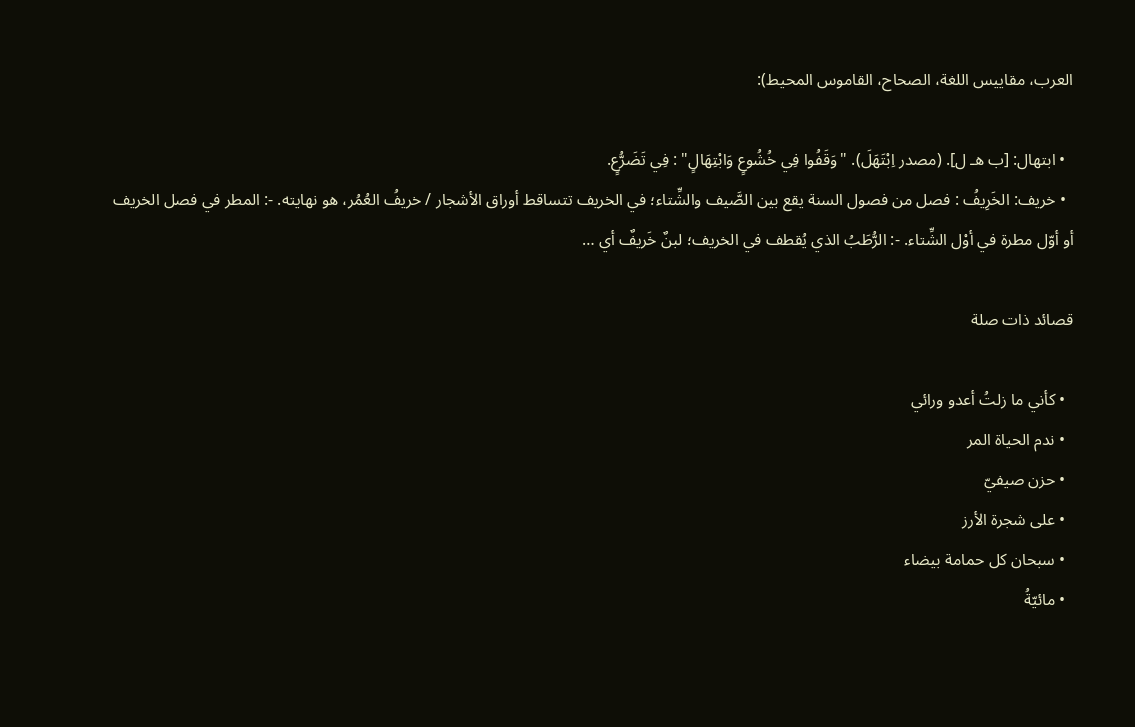العرب، مقاييس اللغة، الصحاح، القاموس المحيط):

  • ابتهال: [ب هـ ل]. (مصدر اِبْتَهَلَ). "وَقَفُوا فِي خُشُوعٍ وَابْتِهَالٍ" : فِي تَضَرُّعٍ.
  • خريف: الخَرِيفُ : فصل من فصول السنة يقع بين الصَّيف والشِّتاء؛ في الخريف تتساقط أوراق الأشجار / خريفُ العُمُر، هو نهايته. -: المطر في فصل الخريف أو أوّل مطرة في أوْل الشِّتاء. -: الرُّطَبُ الذي يُقطف في الخريف؛ لبنٌ خَريفٌ أي …

قصائد ذات صلة

  • كأني ما زلتُ أعدو ورائي
  • ندم الحياة المر
  • حزن صيفيّ
  • على شجرة الأرز
  • سبحان كل حمامة بيضاء
  • مائيّةُ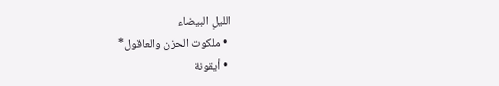الليلِ البيضاء
  • ملكوت الحزن والعاقول*
  • أيقونة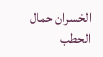الخسران حمال الحطب